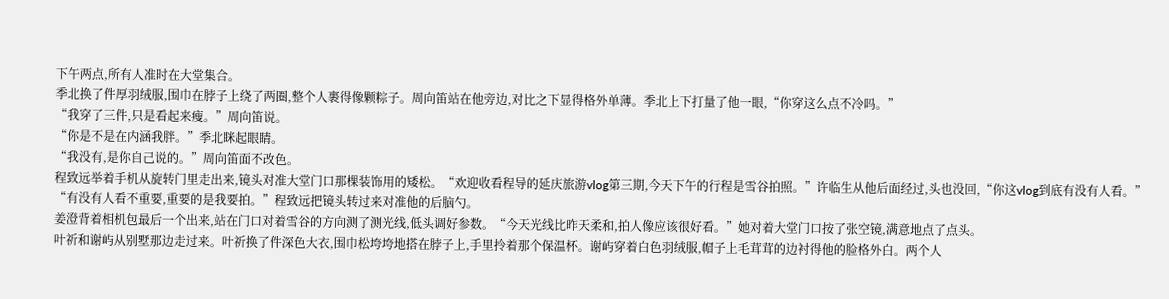下午两点,所有人准时在大堂集合。
季北换了件厚羽绒服,围巾在脖子上绕了两圈,整个人裹得像颗粽子。周向笛站在他旁边,对比之下显得格外单薄。季北上下打量了他一眼,“你穿这么点不冷吗。”
“我穿了三件,只是看起来瘦。”周向笛说。
“你是不是在内涵我胖。”季北眯起眼睛。
“我没有,是你自己说的。”周向笛面不改色。
程致远举着手机从旋转门里走出来,镜头对准大堂门口那棵装饰用的矮松。“欢迎收看程导的延庆旅游vlog第三期,今天下午的行程是雪谷拍照。”许临生从他后面经过,头也没回,“你这vlog到底有没有人看。”
“有没有人看不重要,重要的是我要拍。”程致远把镜头转过来对准他的后脑勺。
姜澄背着相机包最后一个出来,站在门口对着雪谷的方向测了测光线,低头调好参数。“今天光线比昨天柔和,拍人像应该很好看。”她对着大堂门口按了张空镜,满意地点了点头。
叶祈和谢屿从别墅那边走过来。叶祈换了件深色大衣,围巾松垮垮地搭在脖子上,手里拎着那个保温杯。谢屿穿着白色羽绒服,帽子上毛茸茸的边衬得他的脸格外白。两个人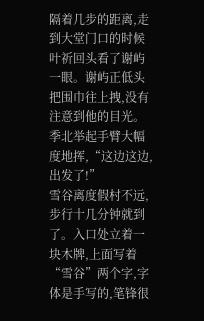隔着几步的距离,走到大堂门口的时候叶祈回头看了谢屿一眼。谢屿正低头把围巾往上拽,没有注意到他的目光。
季北举起手臂大幅度地挥,“这边这边,出发了!”
雪谷离度假村不远,步行十几分钟就到了。入口处立着一块木牌,上面写着“雪谷”两个字,字体是手写的,笔锋很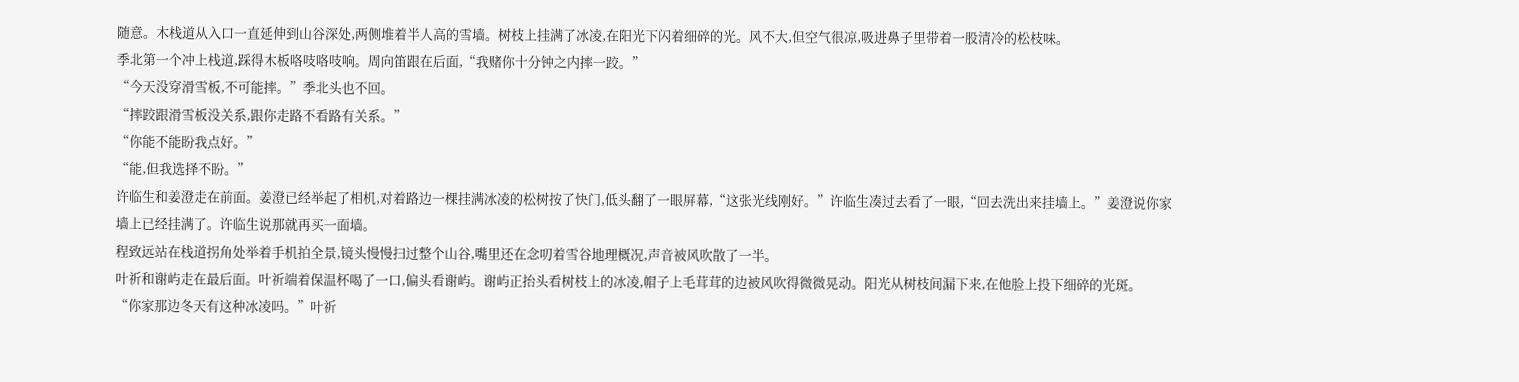随意。木栈道从入口一直延伸到山谷深处,两侧堆着半人高的雪墙。树枝上挂满了冰凌,在阳光下闪着细碎的光。风不大,但空气很凉,吸进鼻子里带着一股清冷的松枝味。
季北第一个冲上栈道,踩得木板咯吱咯吱响。周向笛跟在后面,“我赌你十分钟之内摔一跤。”
“今天没穿滑雪板,不可能摔。”季北头也不回。
“摔跤跟滑雪板没关系,跟你走路不看路有关系。”
“你能不能盼我点好。”
“能,但我选择不盼。”
许临生和姜澄走在前面。姜澄已经举起了相机,对着路边一棵挂满冰凌的松树按了快门,低头翻了一眼屏幕,“这张光线刚好。”许临生凑过去看了一眼,“回去洗出来挂墙上。”姜澄说你家墙上已经挂满了。许临生说那就再买一面墙。
程致远站在栈道拐角处举着手机拍全景,镜头慢慢扫过整个山谷,嘴里还在念叨着雪谷地理概况,声音被风吹散了一半。
叶祈和谢屿走在最后面。叶祈端着保温杯喝了一口,偏头看谢屿。谢屿正抬头看树枝上的冰凌,帽子上毛茸茸的边被风吹得微微晃动。阳光从树枝间漏下来,在他脸上投下细碎的光斑。
“你家那边冬天有这种冰凌吗。”叶祈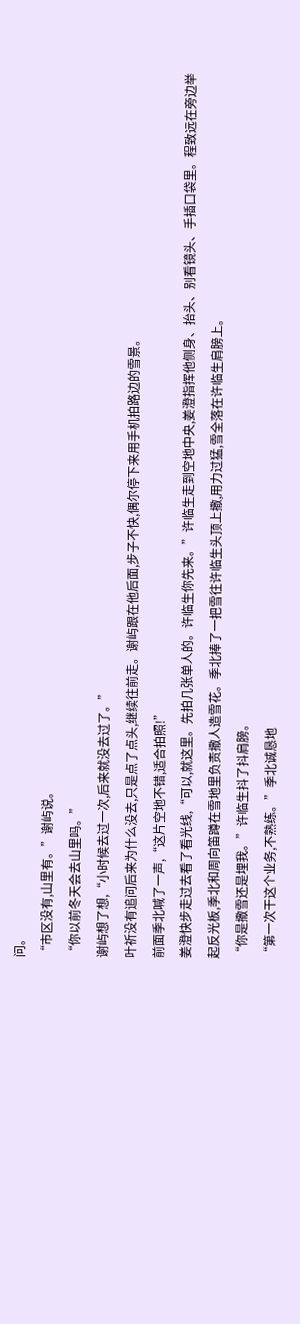问。
“市区没有,山里有。”谢屿说。
“你以前冬天会去山里吗。”
谢屿想了想,“小时候去过一次,后来就没去过了。”
叶祈没有追问后来为什么没去,只是点了点头,继续往前走。谢屿跟在他后面,步子不快,偶尔停下来用手机拍路边的雪景。
前面季北喊了一声,“这片空地不错,适合拍照!”
姜澄快步走过去看了看光线,“可以,就这里。先拍几张单人的。许临生你先来。”许临生走到空地中央,姜澄指挥他侧身、抬头、别看镜头、手插口袋里。程致远在旁边举起反光板,季北和周向笛蹲在雪地里负责撒人造雪花。季北捧了一把雪往许临生头顶上撒,用力过猛,雪全落在许临生肩膀上。
“你是撒雪还是埋我。”许临生抖了抖肩膀。
“第一次干这个业务,不熟练。”季北诚恳地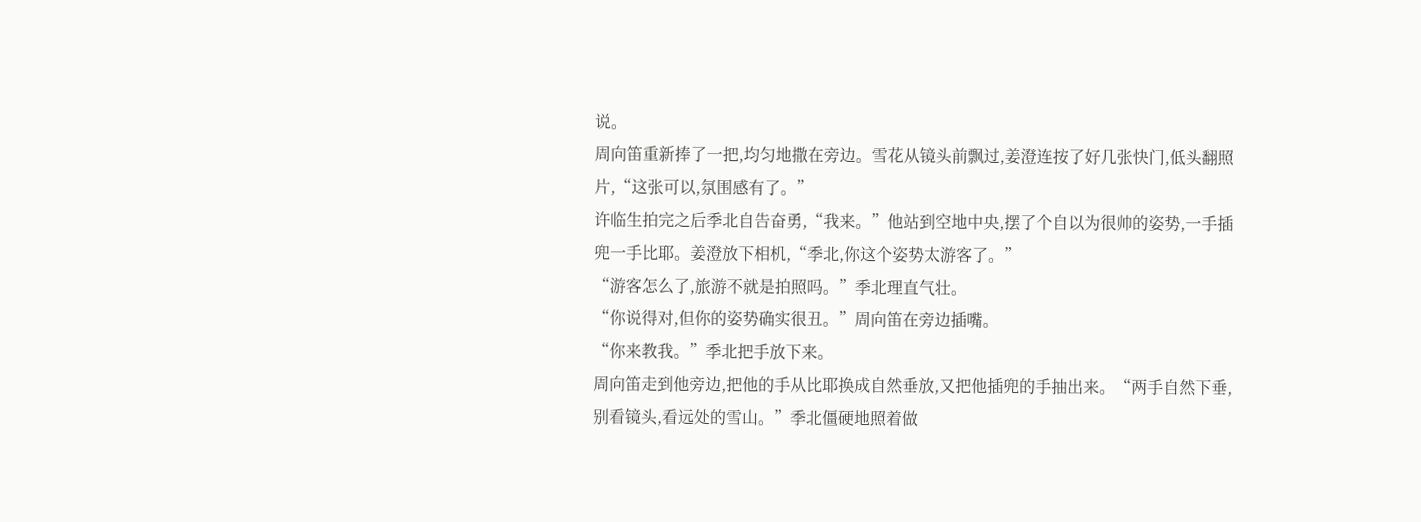说。
周向笛重新捧了一把,均匀地撒在旁边。雪花从镜头前飘过,姜澄连按了好几张快门,低头翻照片,“这张可以,氛围感有了。”
许临生拍完之后季北自告奋勇,“我来。”他站到空地中央,摆了个自以为很帅的姿势,一手插兜一手比耶。姜澄放下相机,“季北,你这个姿势太游客了。”
“游客怎么了,旅游不就是拍照吗。”季北理直气壮。
“你说得对,但你的姿势确实很丑。”周向笛在旁边插嘴。
“你来教我。”季北把手放下来。
周向笛走到他旁边,把他的手从比耶换成自然垂放,又把他插兜的手抽出来。“两手自然下垂,别看镜头,看远处的雪山。”季北僵硬地照着做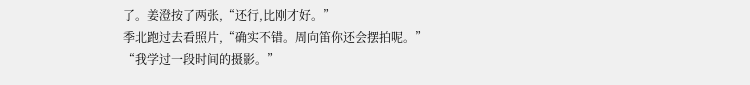了。姜澄按了两张,“还行,比刚才好。”
季北跑过去看照片,“确实不错。周向笛你还会摆拍呢。”
“我学过一段时间的摄影。”